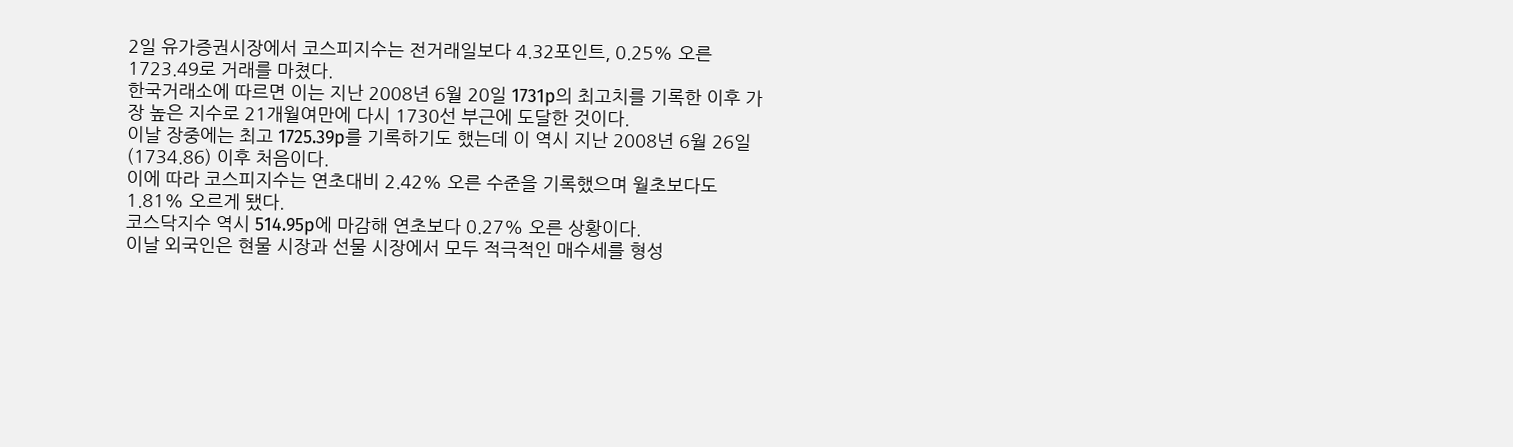2일 유가증권시장에서 코스피지수는 전거래일보다 4.32포인트, 0.25% 오른 1723.49로 거래를 마쳤다.
한국거래소에 따르면 이는 지난 2008년 6월 20일 1731p의 최고치를 기록한 이후 가장 높은 지수로 21개월여만에 다시 1730선 부근에 도달한 것이다.
이날 장중에는 최고 1725.39p를 기록하기도 했는데 이 역시 지난 2008년 6월 26일(1734.86) 이후 처음이다.
이에 따라 코스피지수는 연초대비 2.42% 오른 수준을 기록했으며 월초보다도 1.81% 오르게 됐다.
코스닥지수 역시 514.95p에 마감해 연초보다 0.27% 오른 상황이다.
이날 외국인은 현물 시장과 선물 시장에서 모두 적극적인 매수세를 형성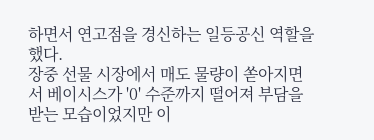하면서 연고점을 경신하는 일등공신 역할을 했다.
장중 선물 시장에서 매도 물량이 쏟아지면서 베이시스가 '0' 수준까지 떨어져 부담을 받는 모습이었지만 이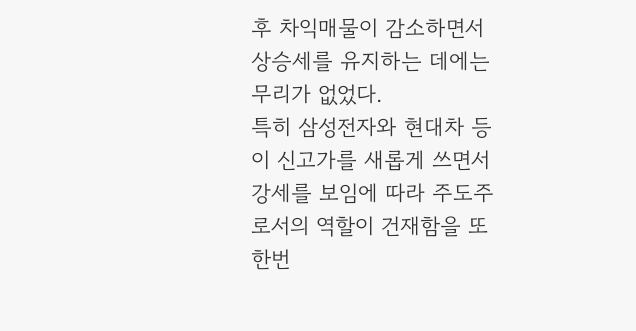후 차익매물이 감소하면서 상승세를 유지하는 데에는 무리가 없었다.
특히 삼성전자와 현대차 등이 신고가를 새롭게 쓰면서 강세를 보임에 따라 주도주로서의 역할이 건재함을 또한번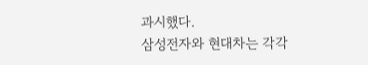과시했다.
삼성전자와 현대차는 각각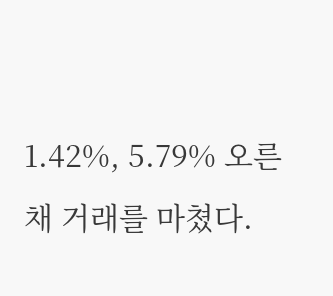1.42%, 5.79% 오른 채 거래를 마쳤다.